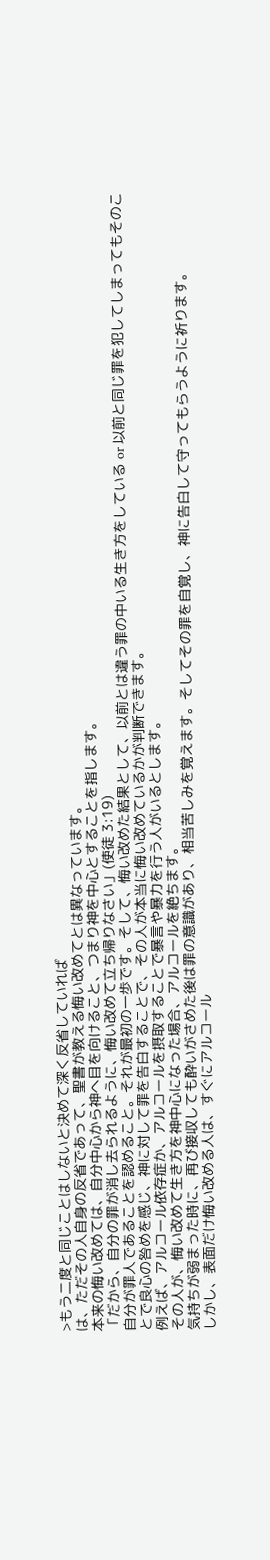>もう二度と同じことはしないと決めて深く反省していれば
は、ただその人自身の反省であって、聖書が教える悔い改めてとは異なっています。
本来の悔い改めては、自分中心から神へ目を向けること、つまり神を中心とすることを指します。
「だから、自分の罪が消し去られるように、悔い改めて立ち帰りなさい」(使徒 3:19)
自分が罪人であることを認めること。それが最初の一歩です。そして、悔い改めた結果として、以前とは違う罪の中いる生き方をしている or 以前と同じ罪を犯してしまってもそのことで良心の咎めを感じ、神に対して罪を告白することで、その人が本当に悔い改めているかが判断できます。
例えば、アルコール依存症か、アルコールを摂取することで暴言や暴力を行う人がいるとします。
その人が、悔い改めて生き方を神中心になった場合、アルコールを絶ちます。
気持ちが弱まった時に、再び接収しても酔いがさめた後は罪の意識があり、相当苦しみを覚えます。そしてその罪を自覚し、神に告白して守ってもらうように祈ります。
しかし、表面だけ悔い改める人は、すぐにアルコール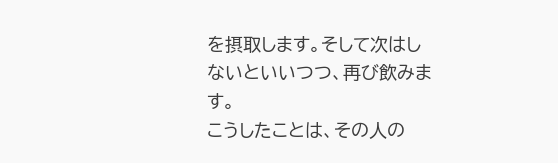を摂取します。そして次はしないといいつつ、再び飲みます。
こうしたことは、その人の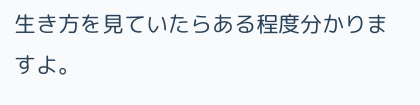生き方を見ていたらある程度分かりますよ。